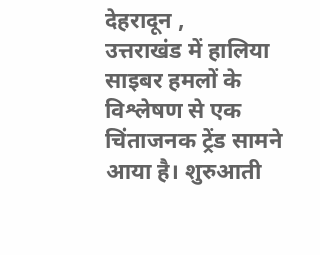देहरादून ,
उत्तराखंड में हालिया साइबर हमलों के विश्लेषण से एक चिंताजनक ट्रेंड सामने आया है। शुरुआती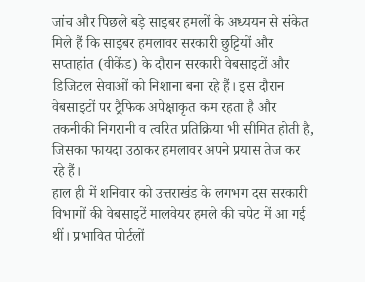जांच और पिछले बड़े साइबर हमलों के अध्ययन से संकेत मिले हैं कि साइबर हमलावर सरकारी छुट्टियों और सप्ताहांत (वीकेंड) के दौरान सरकारी वेबसाइटों और डिजिटल सेवाओं को निशाना बना रहे हैं। इस दौरान वेबसाइटों पर ट्रैफिक अपेक्षाकृत कम रहता है और तकनीकी निगरानी व त्वरित प्रतिक्रिया भी सीमित होती है, जिसका फायदा उठाकर हमलावर अपने प्रयास तेज कर रहे हैं।
हाल ही में शनिवार को उत्तराखंड के लगभग दस सरकारी विभागों की वेबसाइटें मालवेयर हमले की चपेट में आ गई थीं। प्रभावित पोर्टलों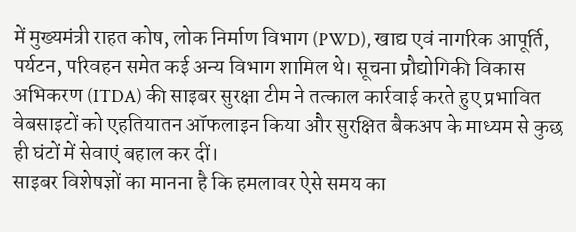में मुख्यमंत्री राहत कोष, लोक निर्माण विभाग (PWD), खाद्य एवं नागरिक आपूर्ति, पर्यटन, परिवहन समेत कई अन्य विभाग शामिल थे। सूचना प्रौद्योगिकी विकास अभिकरण (ITDA) की साइबर सुरक्षा टीम ने तत्काल कार्रवाई करते हुए प्रभावित वेबसाइटों को एहतियातन ऑफलाइन किया और सुरक्षित बैकअप के माध्यम से कुछ ही घंटों में सेवाएं बहाल कर दीं।
साइबर विशेषज्ञों का मानना है कि हमलावर ऐसे समय का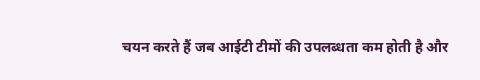चयन करते हैं जब आईटी टीमों की उपलब्धता कम होती है और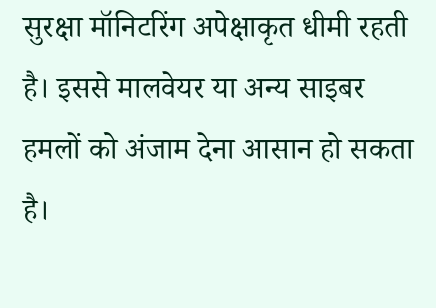सुरक्षा मॉनिटरिंग अपेक्षाकृत धीमी रहती है। इससे मालवेयर या अन्य साइबर हमलों को अंजाम देना आसान हो सकता है।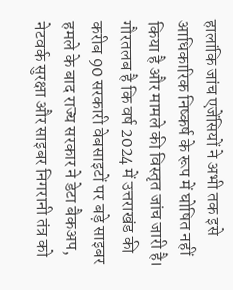हालांकि जांच एजेंसियों ने अभी तक इसे आधिकारिक निष्कर्ष के रूप में घोषित नहीं किया है और मामले की विस्तृत जांच जारी है।
गौरतलब है कि वर्ष 2024 में उत्तराखंड की करीब 90 सरकारी वेबसाइटों पर बड़े साइबर हमले के बाद राज्य सरकार ने डेटा बैकअप, नेटवर्क सुरक्षा और साइबर निगरानी तंत्र को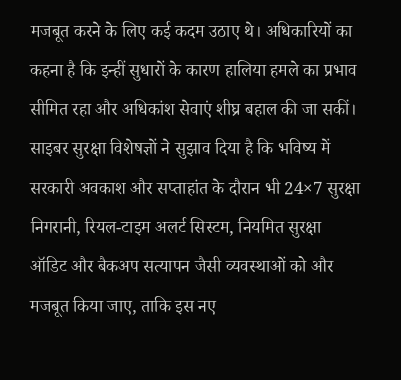मजबूत करने के लिए कई कदम उठाए थे। अधिकारियों का कहना है कि इन्हीं सुधारों के कारण हालिया हमले का प्रभाव सीमित रहा और अधिकांश सेवाएं शीघ्र बहाल की जा सकीं।
साइबर सुरक्षा विशेषज्ञों ने सुझाव दिया है कि भविष्य में सरकारी अवकाश और सप्ताहांत के दौरान भी 24×7 सुरक्षा निगरानी, रियल-टाइम अलर्ट सिस्टम, नियमित सुरक्षा ऑडिट और बैकअप सत्यापन जैसी व्यवस्थाओं को और मजबूत किया जाए, ताकि इस नए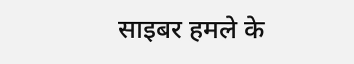साइबर हमले के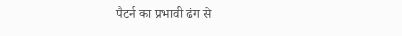पैटर्न का प्रभावी ढंग से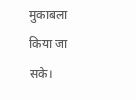मुकाबला किया जा सके।